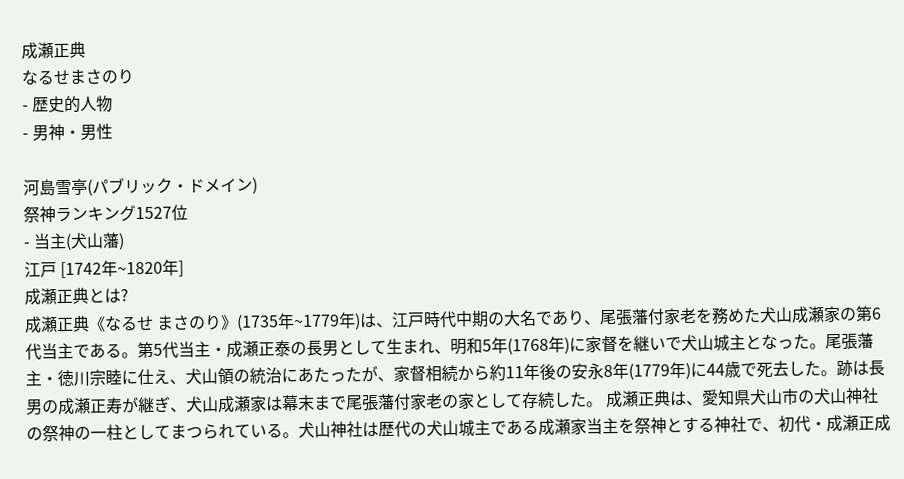成瀬正典
なるせまさのり
- 歴史的人物
- 男神・男性

河島雪亭(パブリック・ドメイン)
祭神ランキング1527位
- 当主(犬山藩)
江戸 [1742年~1820年]
成瀬正典とは?
成瀬正典《なるせ まさのり》(1735年~1779年)は、江戸時代中期の大名であり、尾張藩付家老を務めた犬山成瀬家の第6代当主である。第5代当主・成瀬正泰の長男として生まれ、明和5年(1768年)に家督を継いで犬山城主となった。尾張藩主・徳川宗睦に仕え、犬山領の統治にあたったが、家督相続から約11年後の安永8年(1779年)に44歳で死去した。跡は長男の成瀬正寿が継ぎ、犬山成瀬家は幕末まで尾張藩付家老の家として存続した。 成瀬正典は、愛知県犬山市の犬山神社の祭神の一柱としてまつられている。犬山神社は歴代の犬山城主である成瀬家当主を祭神とする神社で、初代・成瀬正成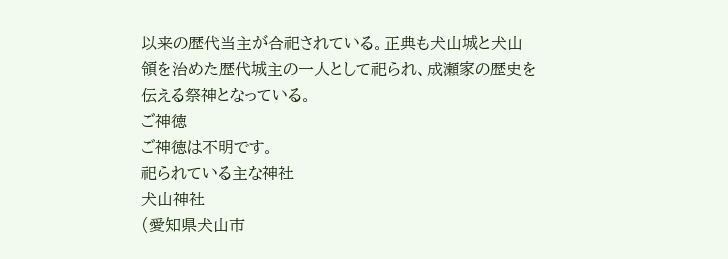以来の歴代当主が合祀されている。正典も犬山城と犬山領を治めた歴代城主の一人として祀られ、成瀬家の歴史を伝える祭神となっている。
ご神徳
ご神徳は不明です。
祀られている主な神社
犬山神社
(愛知県犬山市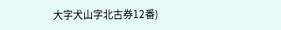大字犬山字北古券12番)